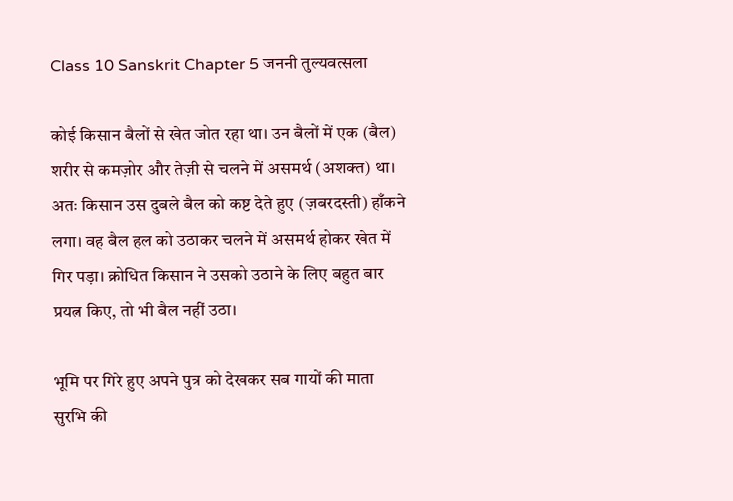Class 10 Sanskrit Chapter 5 जननी तुल्यवत्सला

कोई किसान बैलों से खेत जोत रहा था। उन बैलों में एक (बैल) शरीर से कमज़ोर और तेज़ी से चलने में असमर्थ (अशक्त) था। अतः किसान उस दुबले बैल को कष्ट देते हुए (ज़बरदस्ती) हाँकने लगा। वह बैल हल को उठाकर चलने में असमर्थ होकर खेत में गिर पड़ा। क्रोधित किसान ने उसको उठाने के लिए बहुत बार प्रयत्न किए, तो भी बैल नहीं उठा।

भूमि पर गिरे हुए अपने पुत्र को देखकर सब गायों की माता सुरभि की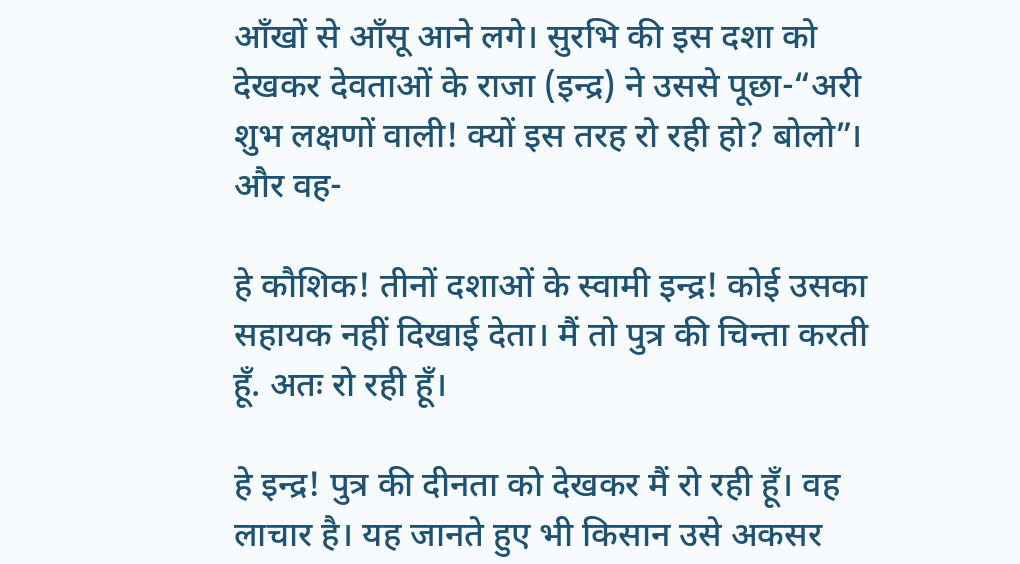आँखों से आँसू आने लगे। सुरभि की इस दशा को देखकर देवताओं के राजा (इन्द्र) ने उससे पूछा-“अरी शुभ लक्षणों वाली! क्यों इस तरह रो रही हो? बोलो”। और वह-

हे कौशिक! तीनों दशाओं के स्वामी इन्द्र! कोई उसका सहायक नहीं दिखाई देता। मैं तो पुत्र की चिन्ता करती हूँ. अतः रो रही हूँ।

हे इन्द्र! पुत्र की दीनता को देखकर मैं रो रही हूँ। वह लाचार है। यह जानते हुए भी किसान उसे अकसर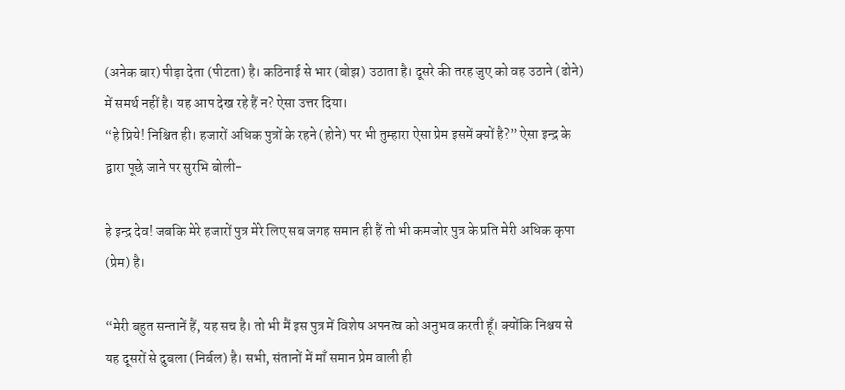(अनेक बार) पीड़ा देता (पीटता) है। कठिनाई से भार (बोझ) उठाता है। दूसरे की तरह जुए को वह उठाने (ढोने) में समर्थ नहीं है। यह आप देख रहे हैं न? ऐसा उत्तर दिया।
“हे प्रिये! निश्चित ही। हजारों अधिक पुत्रों के रहने (होने) पर भी तुम्हारा ऐसा प्रेम इसमें क्यों है?” ऐसा इन्द्र के द्वारा पूछे जाने पर सुरभि बोली-

हे इन्द्र देव! जबकि मेरे हजारों पुत्र मेरे लिए सब जगह समान ही हैं तो भी कमजोर पुत्र के प्रति मेरी अधिक कृपा (प्रेम) है।

“मेरी बहुत सन्तानें हैं, यह सच है। तो भी मैं इस पुत्र में विशेष अपनत्व को अनुभव करती हूँ। क्योंकि निश्चय से यह दूसरों से दुबला (निर्बल) है। सभी, संतानों में माँ समान प्रेम वाली ही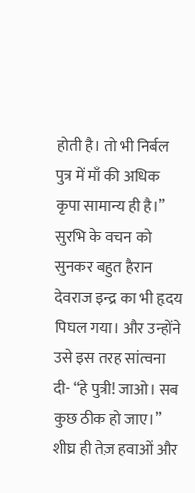होती है। तो भी निर्बल पुत्र में माँ की अधिक कृपा सामान्य ही है।” सुरभि के वचन को सुनकर बहुत हैरान देवराज इन्द्र का भी हृदय पिघल गया। और उन्होंने उसे इस तरह सांत्वना दी- “हे पुत्री! जाओ। सब कुछ ठीक हो जाए।”
शीघ्र ही तेज़ हवाओं और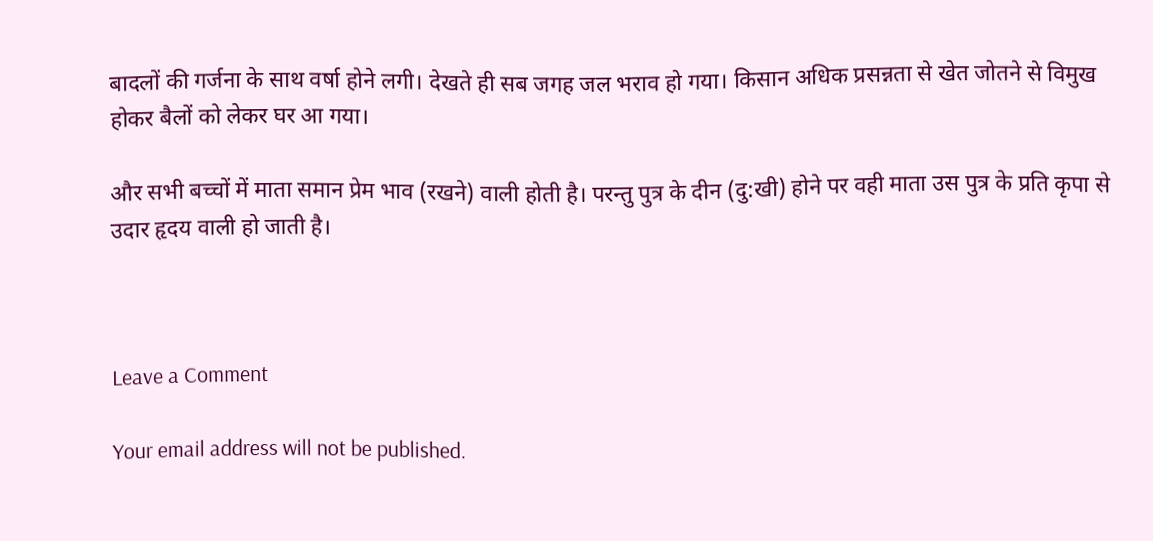बादलों की गर्जना के साथ वर्षा होने लगी। देखते ही सब जगह जल भराव हो गया। किसान अधिक प्रसन्नता से खेत जोतने से विमुख होकर बैलों को लेकर घर आ गया।

और सभी बच्चों में माता समान प्रेम भाव (रखने) वाली होती है। परन्तु पुत्र के दीन (दु:खी) होने पर वही माता उस पुत्र के प्रति कृपा से उदार हृदय वाली हो जाती है।



Leave a Comment

Your email address will not be published.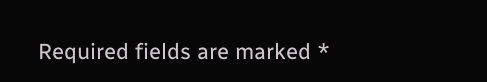Required fields are marked *